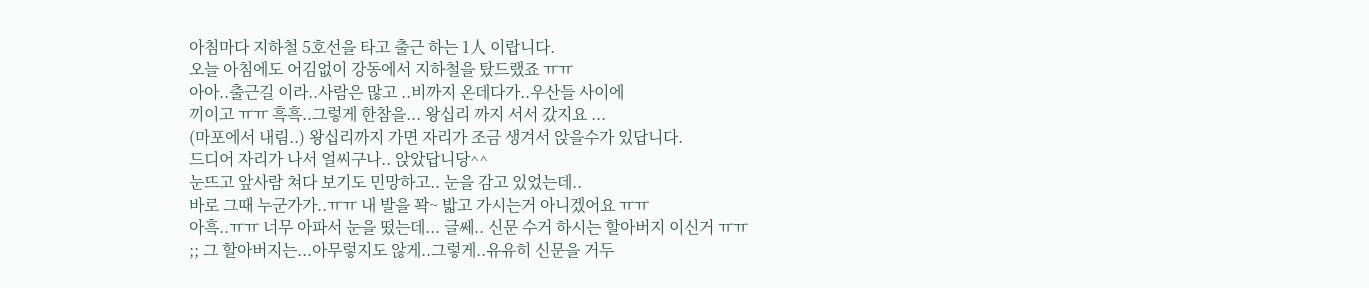아침마다 지하철 5호선을 타고 출근 하는 1人 이랍니다.
오늘 아침에도 어김없이 강동에서 지하철을 탔드랬죠 ㅠㅠ
아아..출근길 이라..사람은 많고 ..비까지 온데다가..우산들 사이에
끼이고 ㅠㅠ 흑흑..그렇게 한참을... 왕십리 까지 서서 갔지요 ...
(마포에서 내림..) 왕십리까지 가면 자리가 조금 생겨서 앉을수가 있답니다.
드디어 자리가 나서 얼씨구나.. 앉았답니당^^
눈뜨고 앞사람 쳐다 보기도 민망하고.. 눈을 감고 있었는데..
바로 그때 누군가가..ㅠㅠ 내 발을 꽉~ 밟고 가시는거 아니겠어요 ㅠㅠ
아흑..ㅠㅠ 너무 아파서 눈을 떴는데... 글쎄.. 신문 수거 하시는 할아버지 이신거 ㅠㅠ
;; 그 할아버지는...아무렇지도 않게..그렇게..유유히 신문을 거두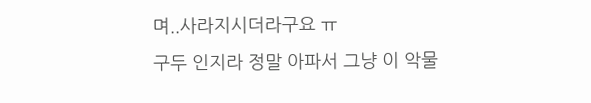며..사라지시더라구요 ㅠ
구두 인지라 정말 아파서 그냥 이 악물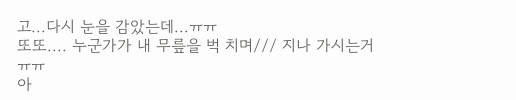고...다시 눈을 감았는데...ㅠㅠ
또또.... 누군가가 내 무릎을 벅 치며/// 지나 가시는거 ㅠㅠ
아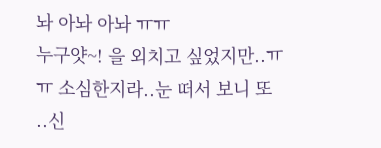놔 아놔 아놔 ㅠㅠ
누구얏~! 을 외치고 싶었지만..ㅠㅠ 소심한지라..눈 떠서 보니 또 ..신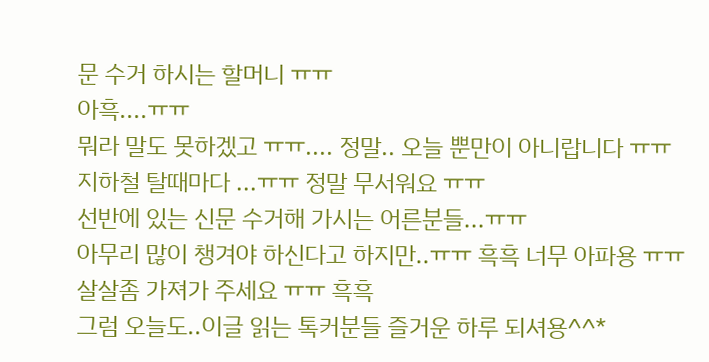문 수거 하시는 할머니 ㅠㅠ
아흑....ㅠㅠ
뭐라 말도 못하겠고 ㅠㅠ.... 정말.. 오늘 뿐만이 아니랍니다 ㅠㅠ
지하철 탈때마다 ...ㅠㅠ 정말 무서워요 ㅠㅠ
선반에 있는 신문 수거해 가시는 어른분들...ㅠㅠ
아무리 많이 챙겨야 하신다고 하지만..ㅠㅠ 흑흑 너무 아파용 ㅠㅠ
살살좀 가져가 주세요 ㅠㅠ 흑흑
그럼 오늘도..이글 읽는 톡커분들 즐거운 하루 되셔용^^*